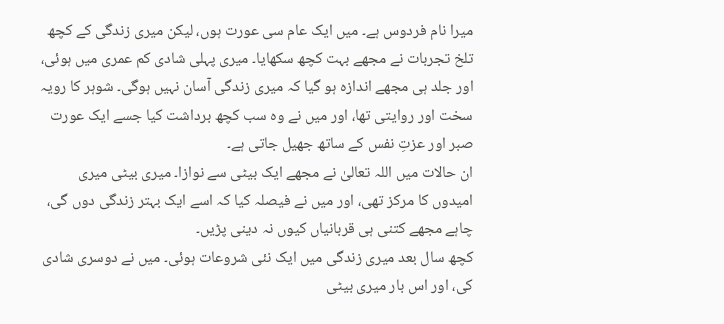میرا نام فردوس ہے۔ میں ایک عام سی عورت ہوں، لیکن میری زندگی کے کچھ تلخ تجربات نے مجھے بہت کچھ سکھایا۔ میری پہلی شادی کم عمری میں ہوئی، اور جلد ہی مجھے اندازہ ہو گیا کہ میری زندگی آسان نہیں ہوگی۔ شوہر کا رویہ سخت اور روایتی تھا، اور میں نے وہ سب کچھ برداشت کیا جسے ایک عورت صبر اور عزتِ نفس کے ساتھ جھیل جاتی ہے۔
ان حالات میں اللہ تعالیٰ نے مجھے ایک بیٹی سے نوازا۔ میری بیٹی میری امیدوں کا مرکز تھی، اور میں نے فیصلہ کیا کہ اسے ایک بہتر زندگی دوں گی، چاہے مجھے کتنی ہی قربانیاں کیوں نہ دینی پڑیں۔
کچھ سال بعد میری زندگی میں ایک نئی شروعات ہوئی۔ میں نے دوسری شادی کی، اور اس بار میری بیٹی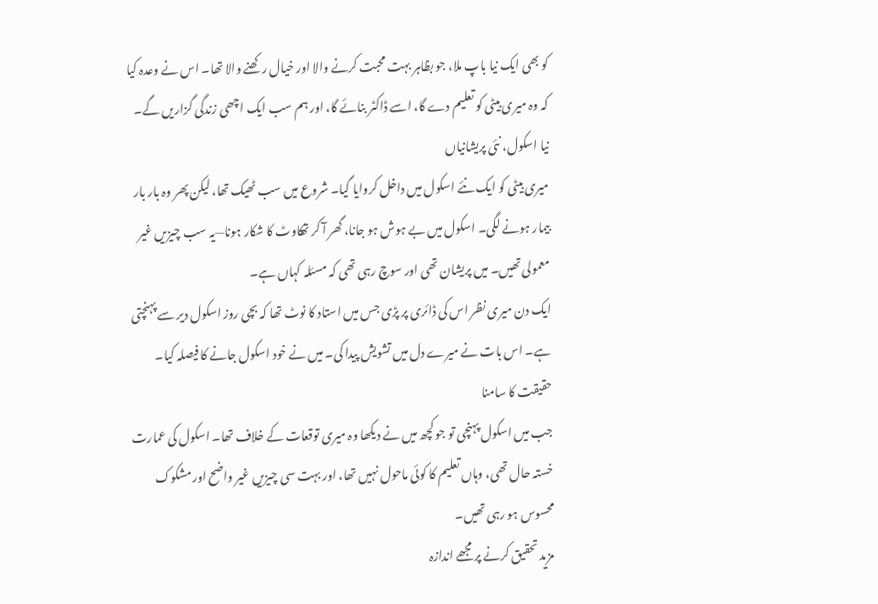کو بھی ایک نیا باپ ملا، جو بظاہر بہت محبت کرنے والا اور خیال رکھنے والا تھا۔ اس نے وعدہ کیا کہ وہ میری بیٹی کو تعلیم دے گا، اسے ڈاکٹر بنائے گا، اور ہم سب ایک اچھی زندگی گزاریں گے۔
نیا اسکول، نئی پریشانیاں
میری بیٹی کو ایک نئے اسکول میں داخل کروایا گیا۔ شروع میں سب ٹھیک تھا، لیکن پھر وہ بار بار بیمار ہونے لگی۔ اسکول میں بے ہوش ہو جانا، گھر آ کر تھکاوٹ کا شکار ہونا—یہ سب چیزیں غیر معمولی تھیں۔ میں پریشان تھی اور سوچ رہی تھی کہ مسئلہ کہاں ہے۔
ایک دن میری نظر اس کی ڈائری پر پڑی جس میں استاد کا نوٹ تھا کہ بچی روز اسکول دیر سے پہنچتی ہے۔ اس بات نے میرے دل میں تشویش پیدا کی۔ میں نے خود اسکول جانے کا فیصلہ کیا۔
حقیقت کا سامنا
جب میں اسکول پہنچی تو جو کچھ میں نے دیکھا وہ میری توقعات کے خلاف تھا۔ اسکول کی عمارت خستہ حال تھی، وہاں تعلیم کا کوئی ماحول نہیں تھا، اور بہت سی چیزیں غیر واضح اور مشکوک محسوس ہو رہی تھیں۔
مزید تحقیق کرنے پر مجھے اندازہ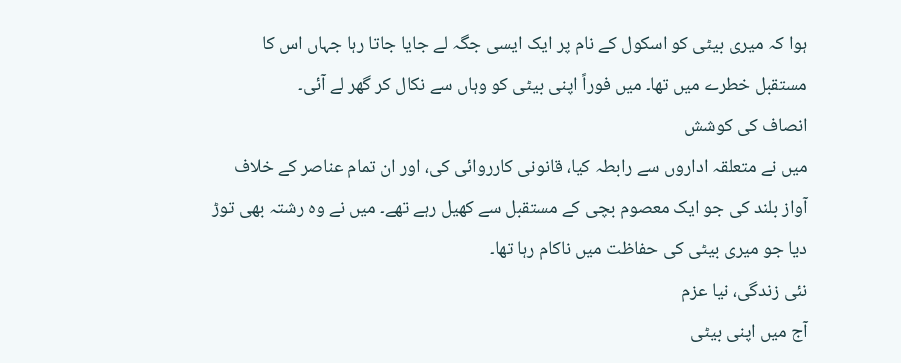ہوا کہ میری بیٹی کو اسکول کے نام پر ایک ایسی جگہ لے جایا جاتا رہا جہاں اس کا مستقبل خطرے میں تھا۔ میں فوراً اپنی بیٹی کو وہاں سے نکال کر گھر لے آئی۔
انصاف کی کوشش
میں نے متعلقہ اداروں سے رابطہ کیا، قانونی کارروائی کی، اور ان تمام عناصر کے خلاف آواز بلند کی جو ایک معصوم بچی کے مستقبل سے کھیل رہے تھے۔ میں نے وہ رشتہ بھی توڑ دیا جو میری بیٹی کی حفاظت میں ناکام رہا تھا۔
نئی زندگی، نیا عزم
آج میں اپنی بیٹی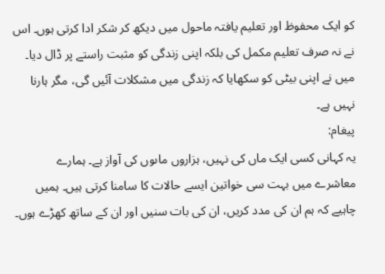کو ایک محفوظ اور تعلیم یافتہ ماحول میں دیکھ کر شکر ادا کرتی ہوں۔ اس نے نہ صرف تعلیم مکمل کی بلکہ اپنی زندگی کو مثبت راستے پر ڈال دیا۔ میں نے اپنی بیٹی کو سکھایا کہ زندگی میں مشکلات آئیں گی، مگر ہارنا نہیں ہے۔
پیغام:
یہ کہانی کسی ایک ماں کی نہیں، ہزاروں ماںوں کی آواز ہے۔ ہمارے معاشرے میں بہت سی خواتین ایسے حالات کا سامنا کرتی ہیں۔ ہمیں چاہیے کہ ہم ان کی مدد کریں، ان کی بات سنیں اور ان کے ساتھ کھڑے ہوں۔